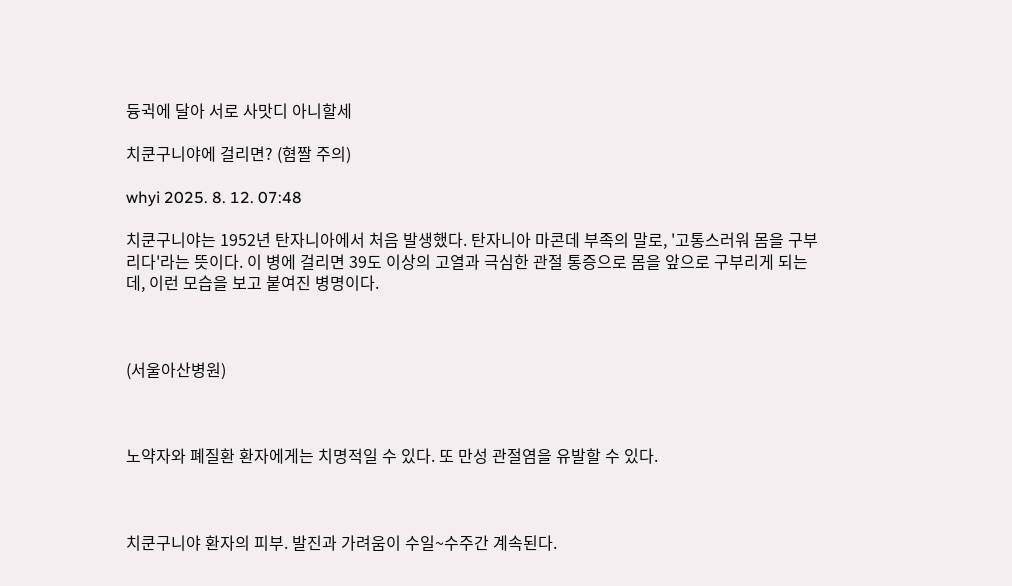듕귁에 달아 서로 사맛디 아니할세

치쿤구니야에 걸리면? (혐짤 주의)

whyi 2025. 8. 12. 07:48

치쿤구니야는 1952년 탄자니아에서 처음 발생했다. 탄자니아 마콘데 부족의 말로, '고통스러워 몸을 구부리다'라는 뜻이다. 이 병에 걸리면 39도 이상의 고열과 극심한 관절 통증으로 몸을 앞으로 구부리게 되는데, 이런 모습을 보고 붙여진 병명이다.



(서울아산병원)



노약자와 폐질환 환자에게는 치명적일 수 있다. 또 만성 관절염을 유발할 수 있다.



치쿤구니야 환자의 피부. 발진과 가려움이 수일~수주간 계속된다.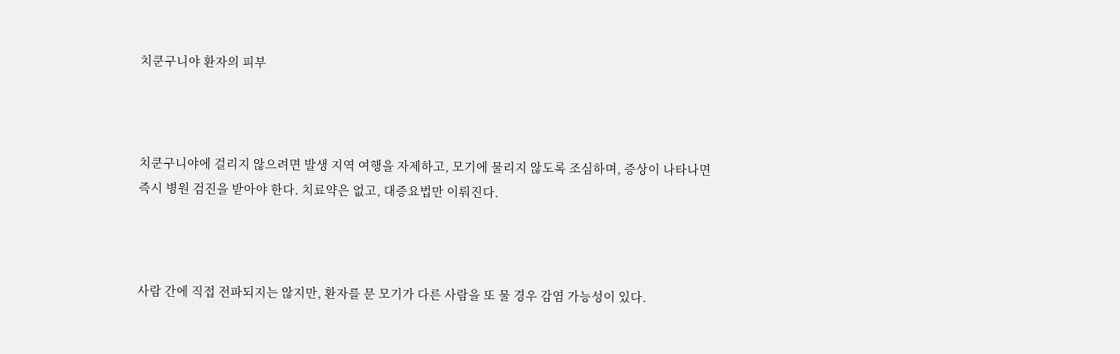치쿤구니야 환자의 피부



치쿤구니야에 걸리지 않으려면 발생 지역 여행을 자제하고, 모기에 물리지 않도록 조심하며, 증상이 나타나면 즉시 병원 검진을 받아야 한다. 치료약은 없고, 대증요법만 이뤄진다.



사람 간에 직접 전파되지는 않지만, 환자를 문 모기가 다른 사람을 또 물 경우 감염 가능성이 있다.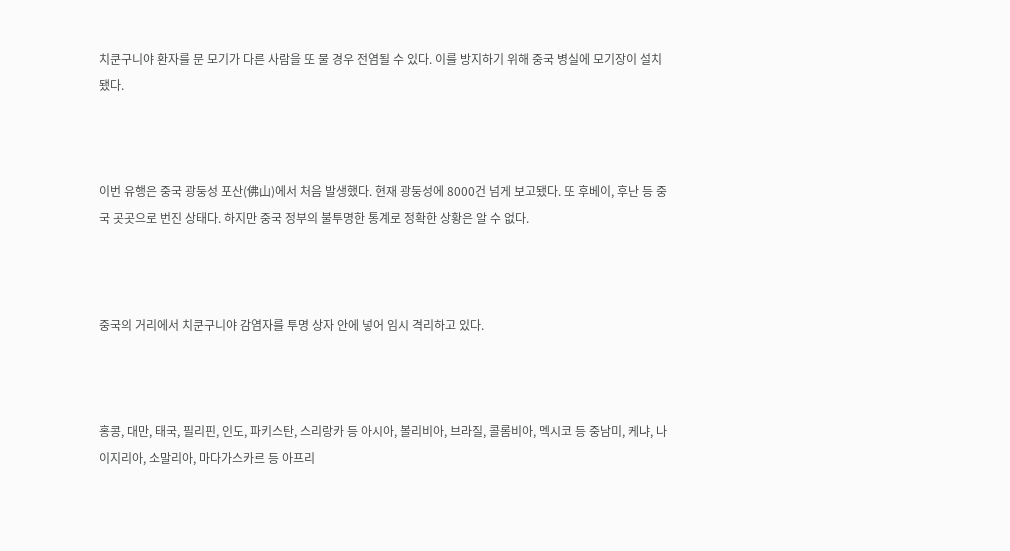치쿤구니야 환자를 문 모기가 다른 사람을 또 물 경우 전염될 수 있다. 이를 방지하기 위해 중국 병실에 모기장이 설치됐다.



이번 유행은 중국 광둥성 포산(佛山)에서 처음 발생했다. 현재 광둥성에 8000건 넘게 보고됐다. 또 후베이, 후난 등 중국 곳곳으로 번진 상태다. 하지만 중국 정부의 불투명한 통계로 정확한 상황은 알 수 없다.



중국의 거리에서 치쿤구니야 감염자를 투명 상자 안에 넣어 임시 격리하고 있다.



홍콩, 대만, 태국, 필리핀, 인도, 파키스탄, 스리랑카 등 아시아, 볼리비아, 브라질, 콜롬비아, 멕시코 등 중남미, 케냐, 나이지리아, 소말리아, 마다가스카르 등 아프리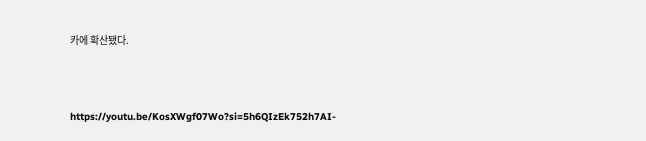카에 확산됐다.



https://youtu.be/KosXWgf07Wo?si=5h6QIzEk752h7AI-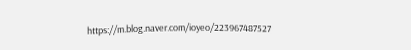https://m.blog.naver.com/ioyeo/223967487527